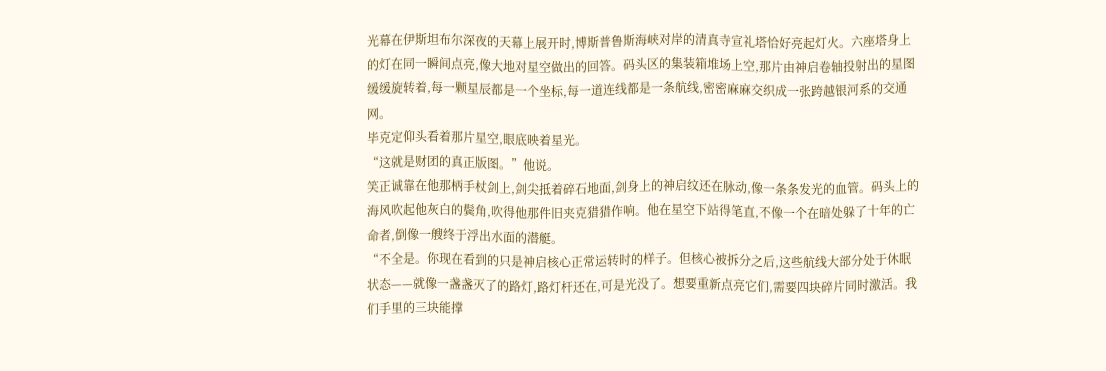光幕在伊斯坦布尔深夜的天幕上展开时,博斯普鲁斯海峡对岸的清真寺宣礼塔恰好亮起灯火。六座塔身上的灯在同一瞬间点亮,像大地对星空做出的回答。码头区的集装箱堆场上空,那片由神启卷轴投射出的星图缓缓旋转着,每一颗星辰都是一个坐标,每一道连线都是一条航线,密密麻麻交织成一张跨越银河系的交通网。
毕克定仰头看着那片星空,眼底映着星光。
“这就是财团的真正版图。”他说。
笑正诚靠在他那柄手杖剑上,剑尖抵着碎石地面,剑身上的神启纹还在脉动,像一条条发光的血管。码头上的海风吹起他灰白的鬓角,吹得他那件旧夹克猎猎作响。他在星空下站得笔直,不像一个在暗处躲了十年的亡命者,倒像一艘终于浮出水面的潜艇。
“不全是。你现在看到的只是神启核心正常运转时的样子。但核心被拆分之后,这些航线大部分处于休眠状态——就像一盏盏灭了的路灯,路灯杆还在,可是光没了。想要重新点亮它们,需要四块碎片同时激活。我们手里的三块能撑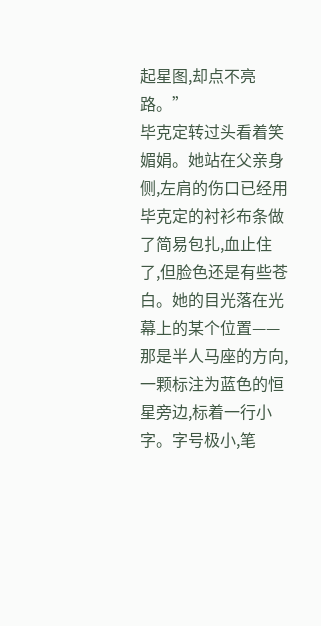起星图,却点不亮路。”
毕克定转过头看着笑媚娟。她站在父亲身侧,左肩的伤口已经用毕克定的衬衫布条做了简易包扎,血止住了,但脸色还是有些苍白。她的目光落在光幕上的某个位置——那是半人马座的方向,一颗标注为蓝色的恒星旁边,标着一行小字。字号极小,笔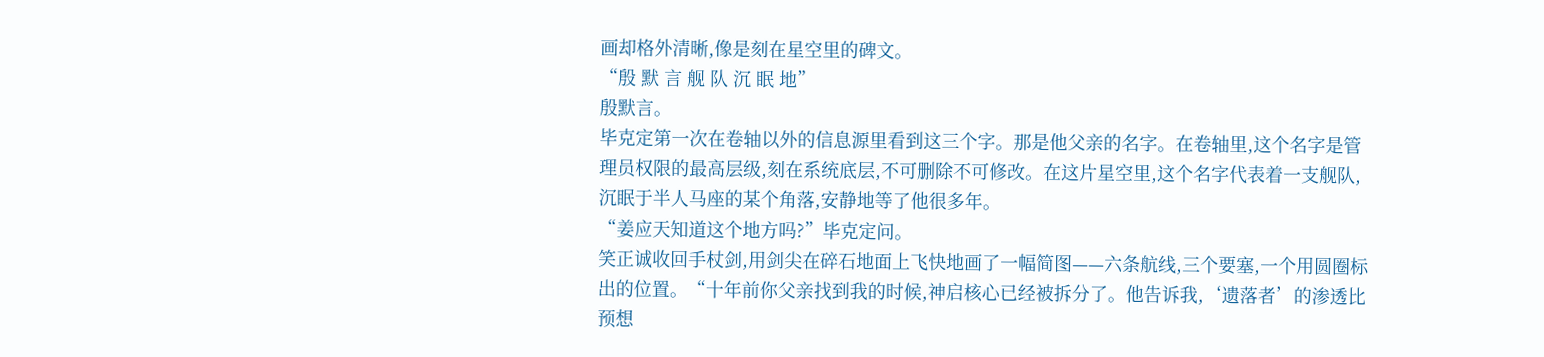画却格外清晰,像是刻在星空里的碑文。
“殷 默 言 舰 队 沉 眠 地”
殷默言。
毕克定第一次在卷轴以外的信息源里看到这三个字。那是他父亲的名字。在卷轴里,这个名字是管理员权限的最高层级,刻在系统底层,不可删除不可修改。在这片星空里,这个名字代表着一支舰队,沉眠于半人马座的某个角落,安静地等了他很多年。
“姜应天知道这个地方吗?”毕克定问。
笑正诚收回手杖剑,用剑尖在碎石地面上飞快地画了一幅简图——六条航线,三个要塞,一个用圆圈标出的位置。“十年前你父亲找到我的时候,神启核心已经被拆分了。他告诉我,‘遗落者’的渗透比预想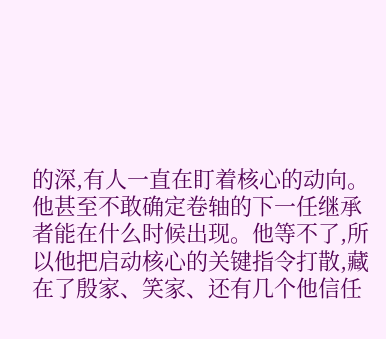的深,有人一直在盯着核心的动向。他甚至不敢确定卷轴的下一任继承者能在什么时候出现。他等不了,所以他把启动核心的关键指令打散,藏在了殷家、笑家、还有几个他信任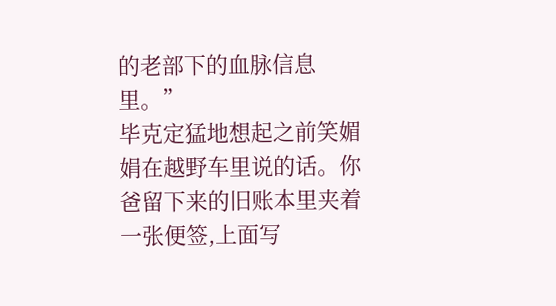的老部下的血脉信息里。”
毕克定猛地想起之前笑媚娟在越野车里说的话。你爸留下来的旧账本里夹着一张便签,上面写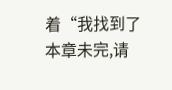着“我找到了
本章未完,请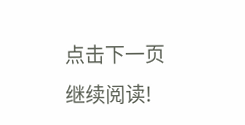点击下一页继续阅读!